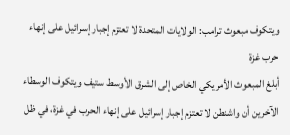ويتكوف مبعوث ترامب: الولايات المتحدة لا تعتزم إجبار إسرائيل على إنهاء حرب غزة
أبلغ المبعوث الأمريكي الخاص إلى الشرق الأوسط ستيف ويتكوف الوسطاء الآخرين أن واشنطن لا تعتزم إجبار إسرائيل على إنهاء الحرب في غزة، في ظل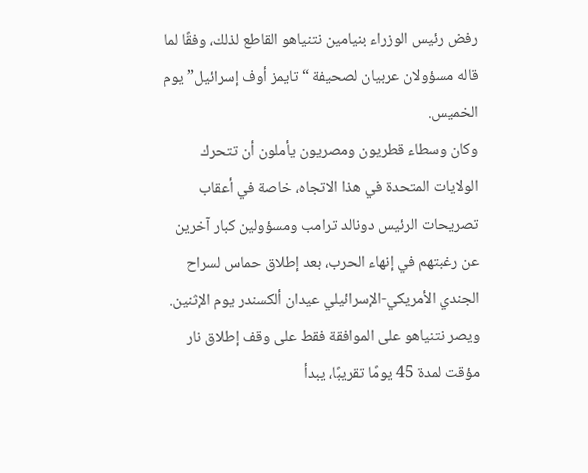رفض رئيس الوزراء بنيامين نتنياهو القاطع لذلك، وفقًا لما قاله مسؤولان عربيان لصحيفة “تايمز أوف إسرائيل” يوم الخميس.
وكان وسطاء قطريون ومصريون يأملون أن تتحرك الولايات المتحدة في هذا الاتجاه، خاصة في أعقاب تصريحات الرئيس دونالد ترامب ومسؤولين كبار آخرين عن رغبتهم في إنهاء الحرب، بعد إطلاق حماس لسراح الجندي الأمريكي-الإسرائيلي عيدان ألكسندر يوم الإثنين.
ويصر نتنياهو على الموافقة فقط على وقف إطلاق نار مؤقت لمدة 45 يومًا تقريبًا، يبدأ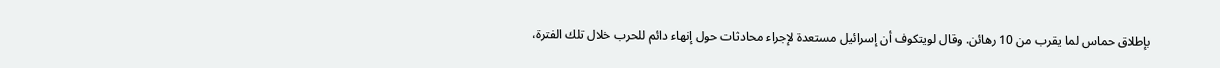بإطلاق حماس لما يقرب من 10 رهائن. وقال لويتكوف أن إسرائيل مستعدة لإجراء محادثات حول إنهاء دائم للحرب خلال تلك الفترة،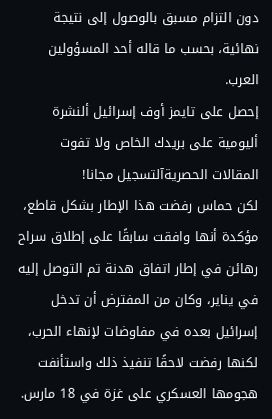دون التزام مسبق بالوصول إلى نتيجة نهائية، بحسب ما قاله أحد المسؤولين العرب.
إحصل على تايمز أوف إسرائيل ألنشرة أليومية على بريدك الخاص ولا تفوت المقالات الحصريةآلتسجيل مجانا!
لكن حماس رفضت هذا الإطار بشكل قاطع، مؤكدة أنها وافقت سابقًا على إطلاق سراح رهائن في إطار اتفاق هدنة تم التوصل إليه في يناير، وكان من المفترض أن تدخل إسرائيل بعده في مفاوضات لإنهاء الحرب، لكنها رفضت لاحقًا تنفيذ ذلك واستأنفت هجومها العسكري على غزة في 18 مارس.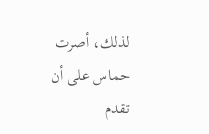لذلك، أصرت حماس على أن تقدم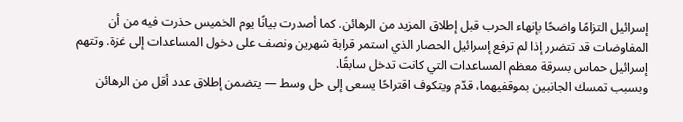إسرائيل التزامًا واضحًا بإنهاء الحرب قبل إطلاق المزيد من الرهائن. كما أصدرت بيانًا يوم الخميس حذرت فيه من أن المفاوضات قد تتضرر إذا لم ترفع إسرائيل الحصار الذي استمر قرابة شهرين ونصف على دخول المساعدات إلى غزة. وتتهم إسرائيل حماس بسرقة معظم المساعدات التي كانت تدخل سابقًا.
وبسبب تمسك الجانبين بموقفيهما، قدّم ويتكوف اقتراحًا يسعى إلى حل وسط — يتضمن إطلاق عدد أقل من الرهائن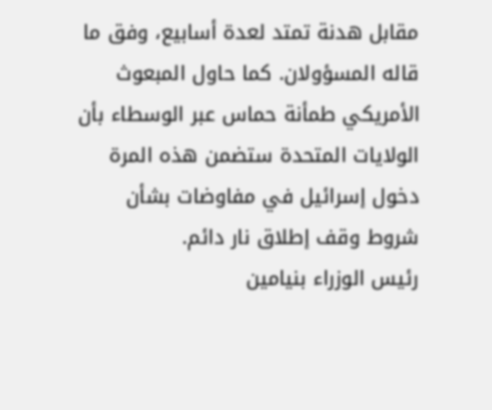مقابل هدنة تمتد لعدة أسابيع، وفق ما قاله المسؤولان. كما حاول المبعوث الأمريكي طمأنة حماس عبر الوسطاء بأن الولايات المتحدة ستضمن هذه المرة دخول إسرائيل في مفاوضات بشأن شروط وقف إطلاق نار دائم.
رئيس الوزراء بنيامين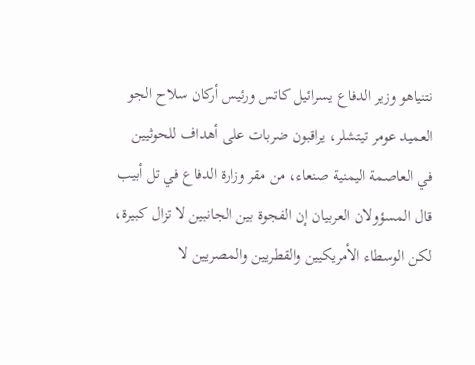نتنياهو وزير الدفاع يسرائيل كاتس ورئيس أركان سلاح الجو العميد عومر تيتشلر، يراقبون ضربات على أهداف للحوثيين في العاصمة اليمنية صنعاء، من مقر وزارة الدفاع في تل أبيب
قال المسؤولان العربيان إن الفجوة بين الجانبين لا تزال كبيرة، لكن الوسطاء الأمريكيين والقطريين والمصريين لا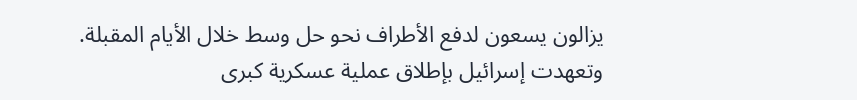يزالون يسعون لدفع الأطراف نحو حل وسط خلال الأيام المقبلة.
وتعهدت إسرائيل بإطلاق عملية عسكرية كبرى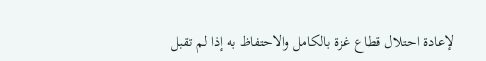لإعادة احتلال قطاع غزة بالكامل والاحتفاظ به إذا لم تقبل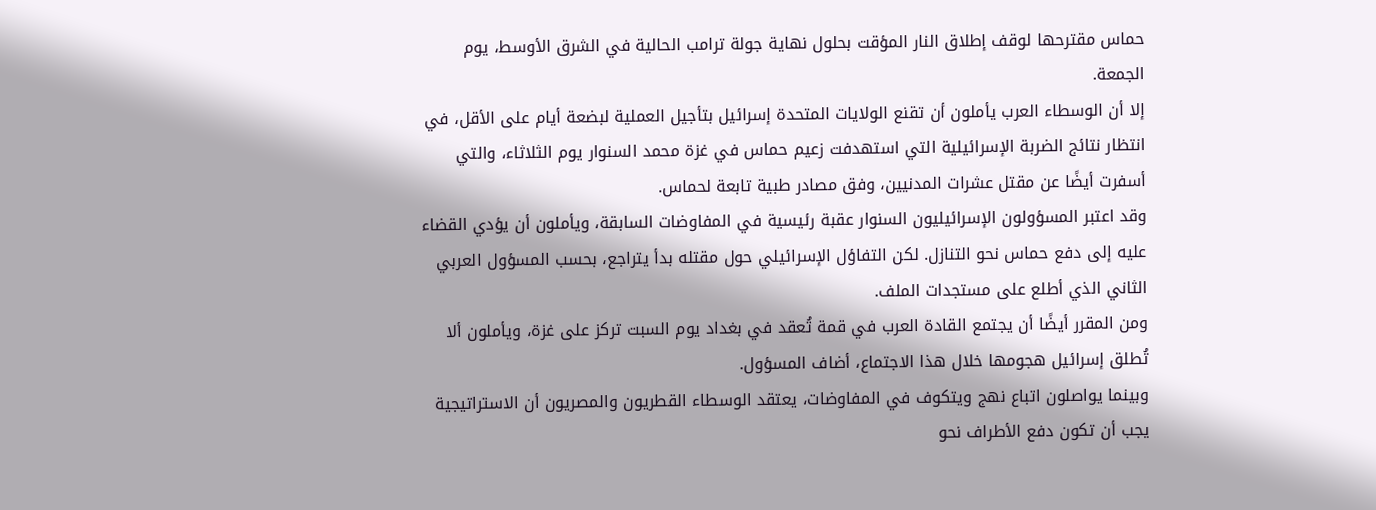حماس مقترحها لوقف إطلاق النار المؤقت بحلول نهاية جولة ترامب الحالية في الشرق الأوسط، يوم الجمعة.
إلا أن الوسطاء العرب يأملون أن تقنع الولايات المتحدة إسرائيل بتأجيل العملية لبضعة أيام على الأقل، في انتظار نتائج الضربة الإسرائيلية التي استهدفت زعيم حماس في غزة محمد السنوار يوم الثلاثاء، والتي أسفرت أيضًا عن مقتل عشرات المدنيين، وفق مصادر طبية تابعة لحماس.
وقد اعتبر المسؤولون الإسرائيليون السنوار عقبة رئيسية في المفاوضات السابقة، ويأملون أن يؤدي القضاء عليه إلى دفع حماس نحو التنازل. لكن التفاؤل الإسرائيلي حول مقتله بدأ يتراجع، بحسب المسؤول العربي الثاني الذي أطلع على مستجدات الملف.
ومن المقرر أيضًا أن يجتمع القادة العرب في قمة تُعقد في بغداد يوم السبت تركز على غزة، ويأملون ألا تُطلق إسرائيل هجومها خلال هذا الاجتماع، أضاف المسؤول.
وبينما يواصلون اتباع نهج ويتكوف في المفاوضات، يعتقد الوسطاء القطريون والمصريون أن الاستراتيجية يجب أن تكون دفع الأطراف نحو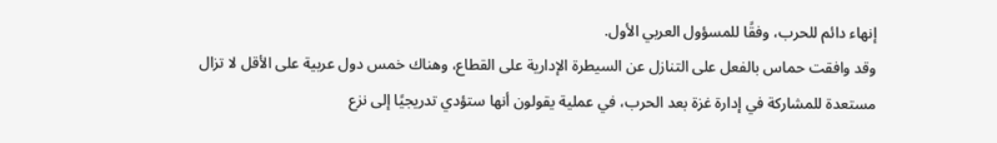إنهاء دائم للحرب، وفقًا للمسؤول العربي الأول.
وقد وافقت حماس بالفعل على التنازل عن السيطرة الإدارية على القطاع، وهناك خمس دول عربية على الأقل لا تزال مستعدة للمشاركة في إدارة غزة بعد الحرب، في عملية يقولون أنها ستؤدي تدريجيًا إلى نزع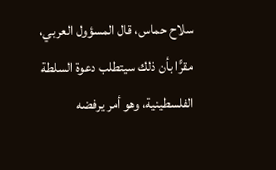سلاح حماس، قال المسؤول العربي، مقرًّا بأن ذلك سيتطلب دعوة السلطة الفلسطينية، وهو أمر يرفضه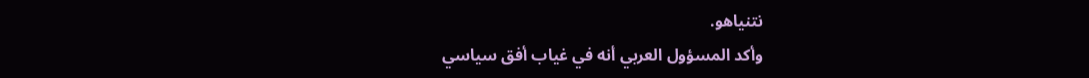نتنياهو.
وأكد المسؤول العربي أنه في غياب أفق سياسي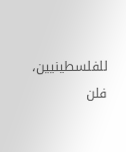للفلسطينيين، فلن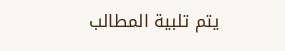يتم تلبية المطالب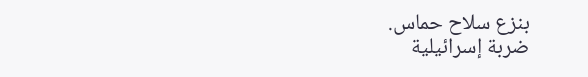بنزع سلاح حماس.
ضربة إسرائيلية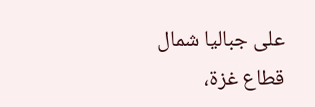على جباليا شمال قطاع غزة،